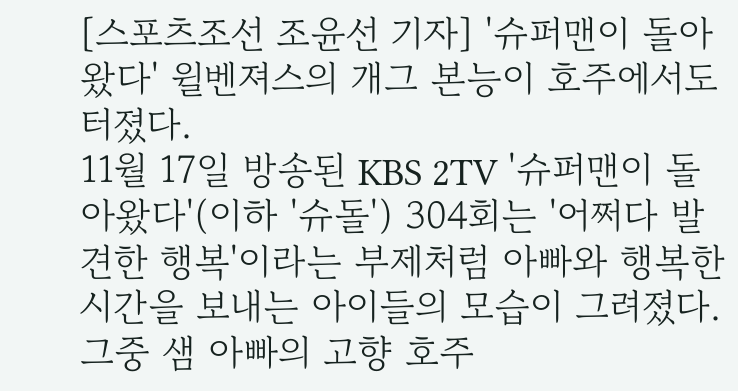[스포츠조선 조윤선 기자] '슈퍼맨이 돌아왔다' 윌벤져스의 개그 본능이 호주에서도 터졌다.
11월 17일 방송된 KBS 2TV '슈퍼맨이 돌아왔다'(이하 '슈돌') 304회는 '어쩌다 발견한 행복'이라는 부제처럼 아빠와 행복한 시간을 보내는 아이들의 모습이 그려졌다. 그중 샘 아빠의 고향 호주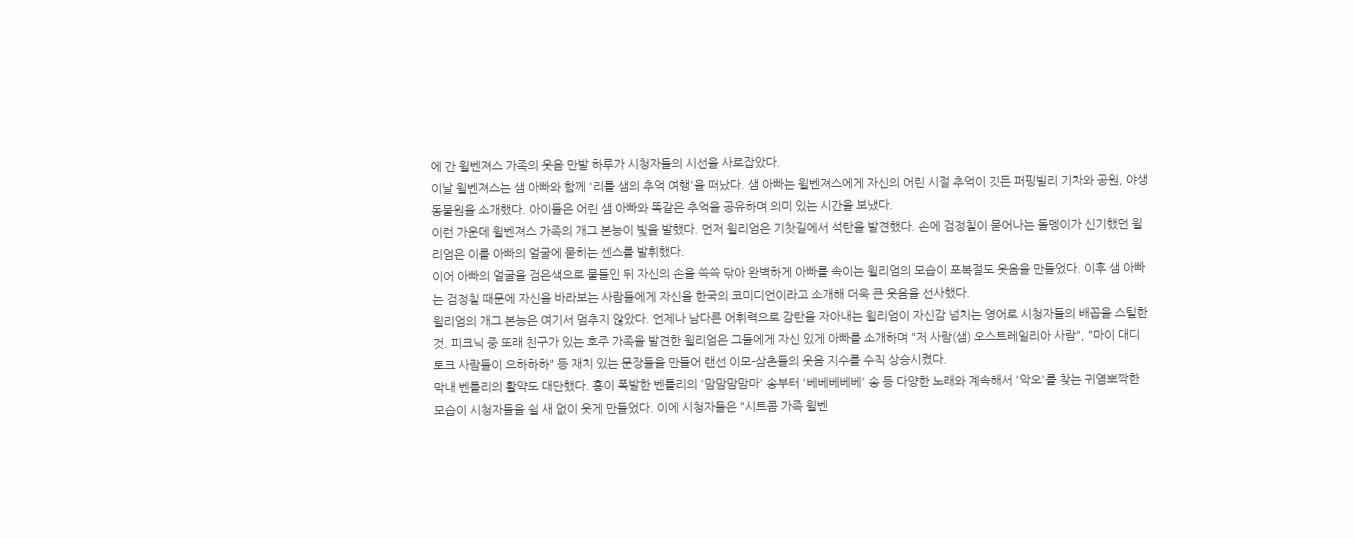에 간 윌벤져스 가족의 웃음 만발 하루가 시청자들의 시선을 사로잡았다.
이날 윌벤져스는 샘 아빠와 함께 '리틀 샘의 추억 여행'을 떠났다. 샘 아빠는 윌벤져스에게 자신의 어린 시절 추억이 깃든 퍼핑빌리 기차와 공원, 야생 동물원을 소개했다. 아이들은 어린 샘 아빠와 똑같은 추억을 공유하며 의미 있는 시간을 보냈다.
이런 가운데 윌벤져스 가족의 개그 본능이 빛을 발했다. 먼저 윌리엄은 기찻길에서 석탄을 발견했다. 손에 검정칠이 묻어나는 돌멩이가 신기했던 윌리엄은 이를 아빠의 얼굴에 묻히는 센스를 발휘했다.
이어 아빠의 얼굴을 검은색으로 물들인 뒤 자신의 손을 쓱쓱 닦아 완벽하게 아빠를 속이는 윌리엄의 모습이 포복절도 웃음을 만들었다. 이후 샘 아빠는 검정칠 때문에 자신을 바라보는 사람들에게 자신을 한국의 코미디언이라고 소개해 더욱 큰 웃음을 선사했다.
윌리엄의 개그 본능은 여기서 멈추지 않았다. 언제나 남다른 어휘력으로 감탄을 자아내는 윌리엄이 자신감 넘치는 영어로 시청자들의 배꼽을 스틸한 것. 피크닉 중 또래 친구가 있는 호주 가족을 발견한 윌리엄은 그들에게 자신 있게 아빠를 소개하며 "저 사람(샘) 오스트레일리아 사람", "마이 대디 토크 사람들이 으하하하" 등 재치 있는 문장들을 만들어 랜선 이모-삼촌들의 웃음 지수를 수직 상승시켰다.
막내 벤틀리의 활약도 대단했다. 흥이 폭발한 벤틀리의 '맘맘맘맘마' 송부터 '베베베베베' 송 등 다양한 노래와 계속해서 '악오'를 찾는 귀염뽀짝한 모습이 시청자들을 쉴 새 없이 웃게 만들었다. 이에 시청자들은 "시트콤 가족 윌벤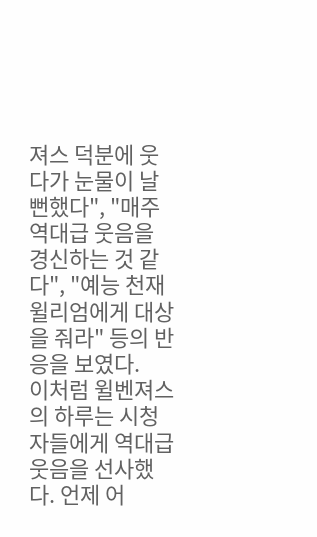져스 덕분에 웃다가 눈물이 날 뻔했다", "매주 역대급 웃음을 경신하는 것 같다", "예능 천재 윌리엄에게 대상을 줘라" 등의 반응을 보였다.
이처럼 윌벤져스의 하루는 시청자들에게 역대급 웃음을 선사했다. 언제 어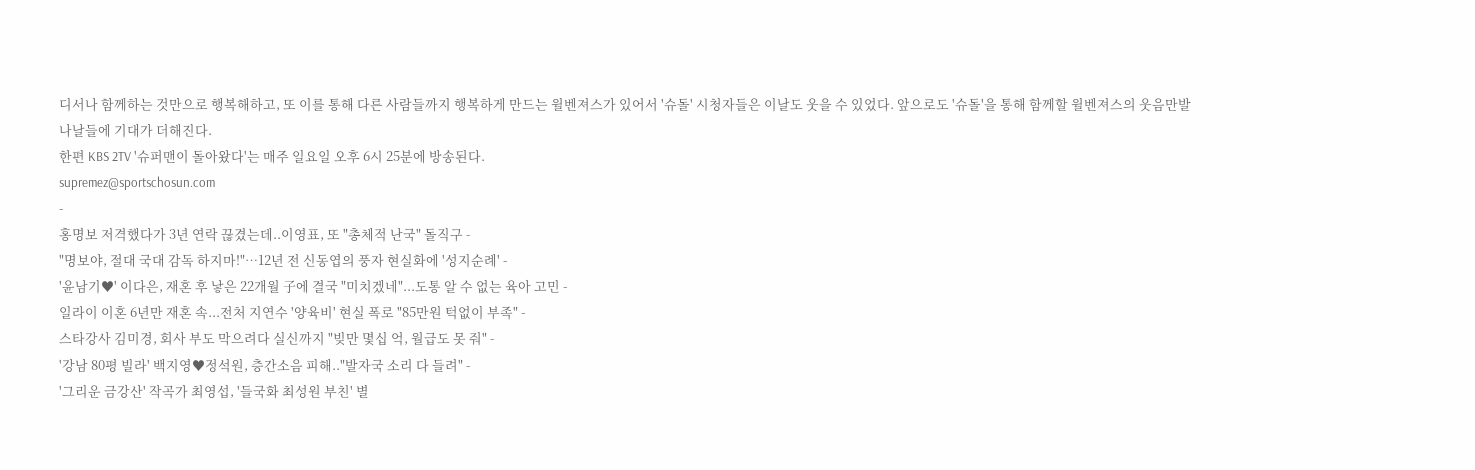디서나 함께하는 것만으로 행복해하고, 또 이를 통해 다른 사람들까지 행복하게 만드는 윌벤져스가 있어서 '슈돌' 시청자들은 이날도 웃을 수 있었다. 앞으로도 '슈돌'을 통해 함께할 윌벤져스의 웃음만발 나날들에 기대가 더해진다.
한편 KBS 2TV '슈퍼맨이 돌아왔다'는 매주 일요일 오후 6시 25분에 방송된다.
supremez@sportschosun.com
-
홍명보 저격했다가 3년 연락 끊겼는데..이영표, 또 "총체적 난국" 돌직구 -
"명보야, 절대 국대 감독 하지마!"…12년 전 신동엽의 풍자 현실화에 '성지순례' -
'윤남기♥' 이다은, 재혼 후 낳은 22개월 子에 결국 "미치겠네"...도통 알 수 없는 육아 고민 -
일라이 이혼 6년만 재혼 속...전처 지연수 '양육비' 현실 폭로 "85만원 턱없이 부족" -
스타강사 김미경, 회사 부도 막으려다 실신까지 "빚만 몇십 억, 월급도 못 줘" -
'강남 80평 빌라' 백지영♥정석원, 층간소음 피해.."발자국 소리 다 들려" -
'그리운 금강산' 작곡가 최영섭, '들국화 최성원 부친' 별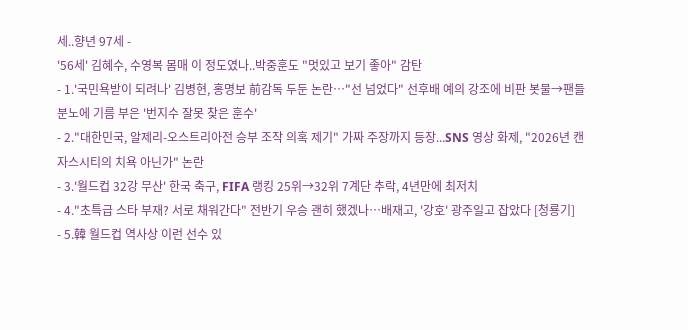세..향년 97세 -
'56세' 김혜수, 수영복 몸매 이 정도였나..박중훈도 "멋있고 보기 좋아" 감탄
- 1.'국민욕받이 되려나' 김병현, 홍명보 前감독 두둔 논란…"선 넘었다" 선후배 예의 강조에 비판 봇물→팬들 분노에 기름 부은 '번지수 잘못 찾은 훈수'
- 2."대한민국, 알제리-오스트리아전 승부 조작 의혹 제기" 가짜 주장까지 등장...SNS 영상 화제, "2026년 캔자스시티의 치욕 아닌가" 논란
- 3.'월드컵 32강 무산' 한국 축구, FIFA 랭킹 25위→32위 7계단 추락, 4년만에 최저치
- 4."초특급 스타 부재? 서로 채워간다" 전반기 우승 괜히 했겠나…배재고, '강호' 광주일고 잡았다 [청룡기]
- 5.韓 월드컵 역사상 이런 선수 있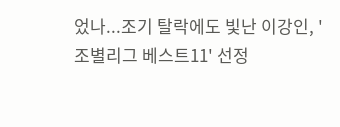었나...조기 탈락에도 빛난 이강인, '조별리그 베스트11' 선정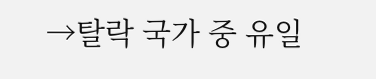→탈락 국가 중 유일